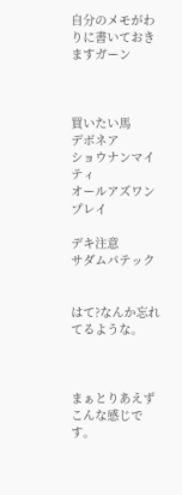自分のメモがわりに書いておきますガーン



買いたい馬
デボネア
ショウナンマイティ
オールアズワン
プレイ

デキ注意
サダムパテック


はて?なんか忘れてるような。



まぁとりあえずこんな感じです。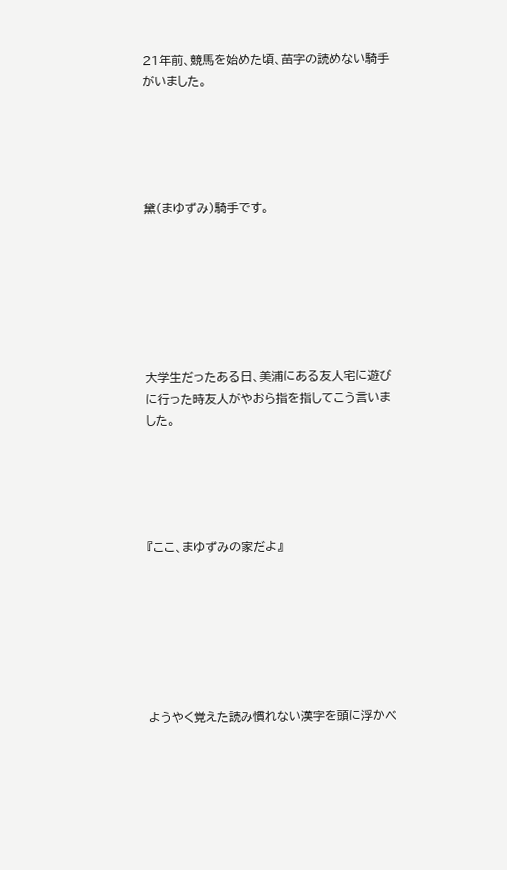21年前、競馬を始めた頃、苗字の読めない騎手がいました。





黛(まゆずみ)騎手です。







大学生だったある日、美浦にある友人宅に遊びに行った時友人がやおら指を指してこう言いました。





『ここ、まゆずみの家だよ』







ようやく覚えた読み慣れない漢字を頭に浮かべ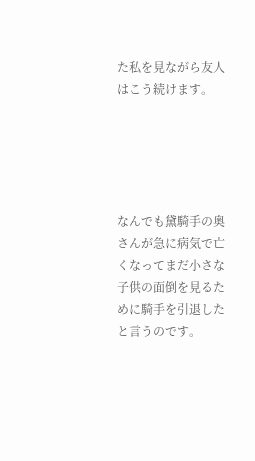た私を見ながら友人はこう続けます。





なんでも黛騎手の奥さんが急に病気で亡くなってまだ小さな子供の面倒を見るために騎手を引退したと言うのです。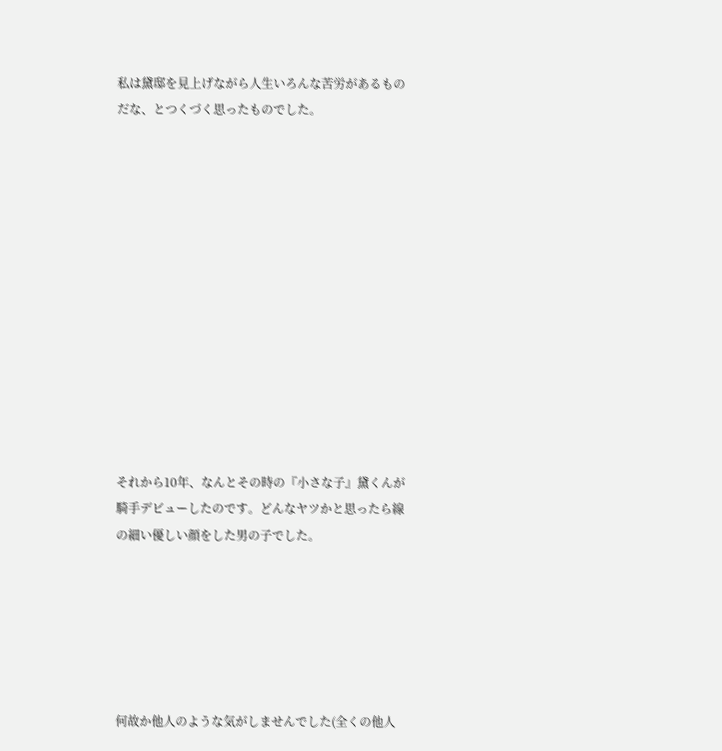私は黛邸を見上げながら人生いろんな苦労があるものだな、とつくづく思ったものでした。













それから10年、なんとその時の『小さな子』黛くんが騎手デビューしたのです。どんなヤツかと思ったら線の細い優しい顔をした男の子でした。






何故か他人のような気がしませんでした(全くの他人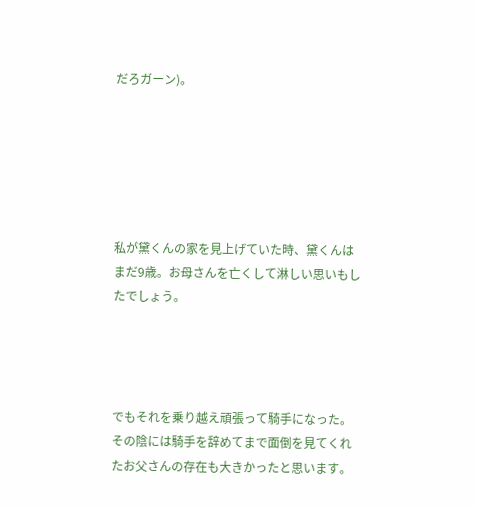だろガーン)。






私が黛くんの家を見上げていた時、黛くんはまだ9歳。お母さんを亡くして淋しい思いもしたでしょう。




でもそれを乗り越え頑張って騎手になった。その陰には騎手を辞めてまで面倒を見てくれたお父さんの存在も大きかったと思います。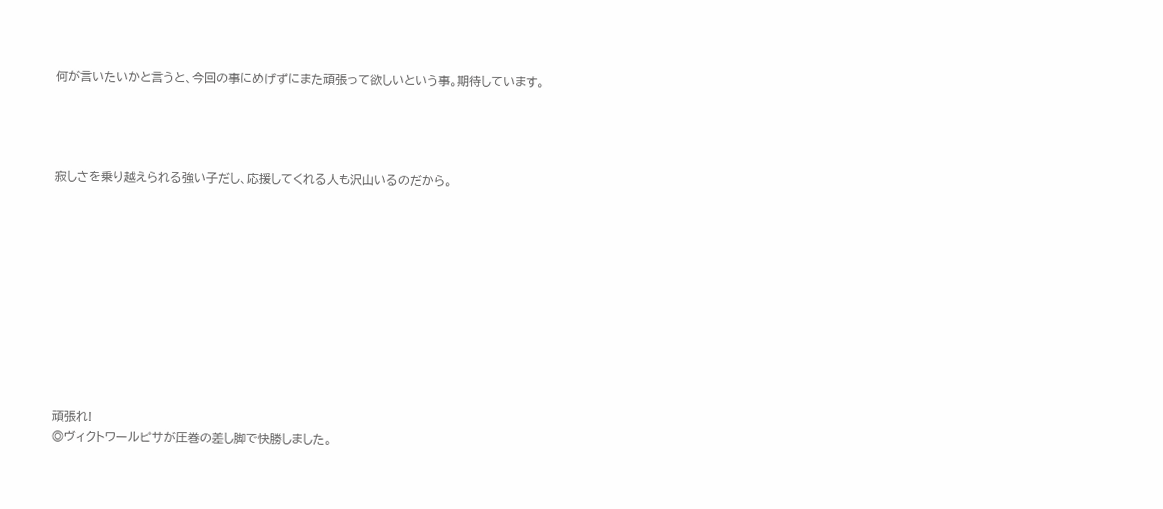何が言いたいかと言うと、今回の事にめげずにまた頑張って欲しいという事。期待しています。




寂しさを乗り越えられる強い子だし、応援してくれる人も沢山いるのだから。











頑張れ!
◎ヴィクトワールピサが圧巻の差し脚で快勝しました。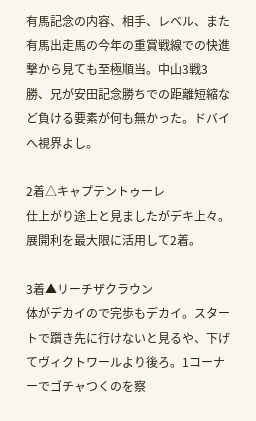有馬記念の内容、相手、レベル、また有馬出走馬の今年の重賞戦線での快進撃から見ても至極順当。中山3戦3勝、兄が安田記念勝ちでの距離短縮など負ける要素が何も無かった。ドバイへ視界よし。

2着△キャプテントゥーレ
仕上がり途上と見ましたがデキ上々。展開利を最大限に活用して2着。

3着▲リーチザクラウン
体がデカイので完歩もデカイ。スタートで躓き先に行けないと見るや、下げてヴィクトワールより後ろ。1コーナーでゴチャつくのを察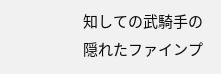知しての武騎手の隠れたファインプ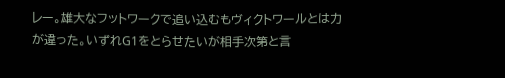レー。雄大なフットワークで追い込むもヴィクトワールとは力が違った。いずれG1をとらせたいが相手次第と言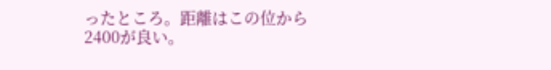ったところ。距離はこの位から2400が良い。